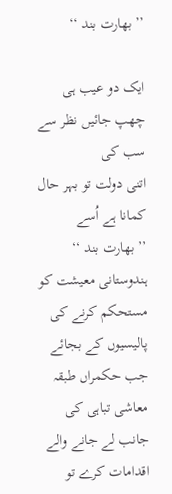’’ بھارت بند ‘‘

ایک دو عیب ہی چھپ جائیں نظر سے سب کی
اتنی دولت تو بہر حال کمانا ہے اُسے
’’ بھارت بند ‘‘
ہندوستانی معیشت کو مستحکم کرنے کی پالیسیوں کے بجائے جب حکمراں طبقہ معاشی تباہی کی جانب لے جانے والے اقدامات کرے تو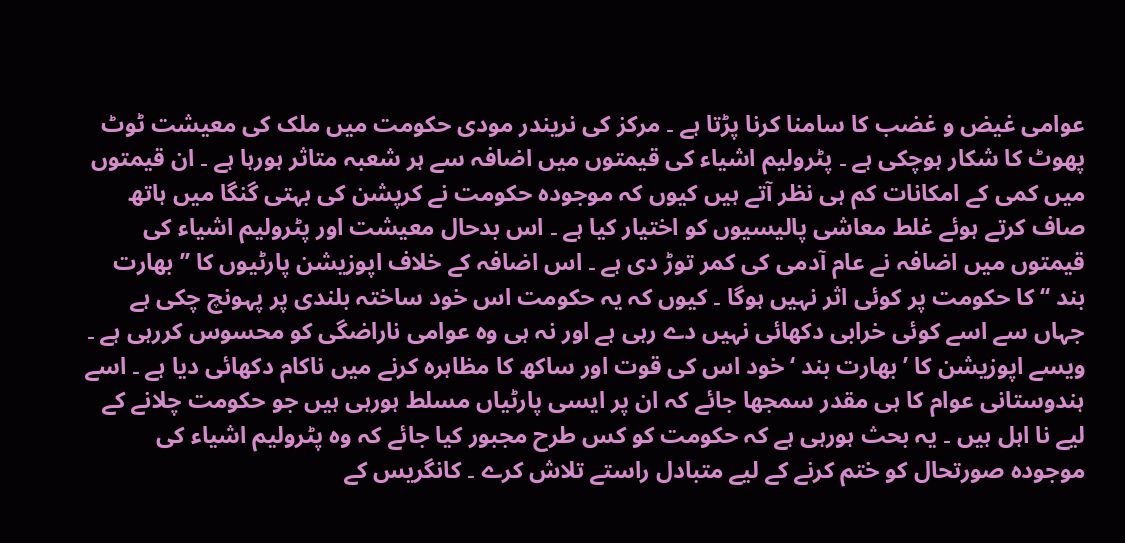عوامی غیض و غضب کا سامنا کرنا پڑتا ہے ۔ مرکز کی نریندر مودی حکومت میں ملک کی معیشت ٹوٹ پھوٹ کا شکار ہوچکی ہے ۔ پٹرولیم اشیاء کی قیمتوں میں اضافہ سے ہر شعبہ متاثر ہورہا ہے ۔ ان قیمتوں میں کمی کے امکانات کم ہی نظر آتے ہیں کیوں کہ موجودہ حکومت نے کرپشن کی بہتی گنگا میں ہاتھ صاف کرتے ہوئے غلط معاشی پالیسیوں کو اختیار کیا ہے ۔ اس بدحال معیشت اور پٹرولیم اشیاء کی قیمتوں میں اضافہ نے عام آدمی کی کمر توڑ دی ہے ۔ اس اضافہ کے خلاف اپوزیشن پارٹیوں کا ’’ بھارت بند ‘‘ کا حکومت پر کوئی اثر نہیں ہوگا ۔ کیوں کہ یہ حکومت اس خود ساختہ بلندی پر پہونچ چکی ہے جہاں سے اسے کوئی خرابی دکھائی نہیں دے رہی ہے اور نہ ہی وہ عوامی ناراضگی کو محسوس کررہی ہے ۔ ویسے اپوزیشن کا ’ بھارت بند ‘ خود اس کی قوت اور ساکھ کا مظاہرہ کرنے میں ناکام دکھائی دیا ہے ۔ اسے ہندوستانی عوام کا ہی مقدر سمجھا جائے کہ ان پر ایسی پارٹیاں مسلط ہورہی ہیں جو حکومت چلانے کے لیے نا اہل ہیں ۔ یہ بحث ہورہی ہے کہ حکومت کو کس طرح مجبور کیا جائے کہ وہ پٹرولیم اشیاء کی موجودہ صورتحال کو ختم کرنے کے لیے متبادل راستے تلاش کرے ۔ کانگریس کے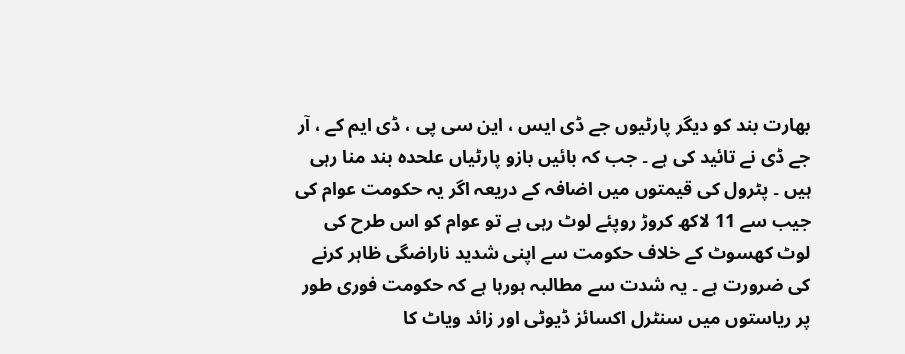بھارت بند کو دیگر پارٹیوں جے ڈی ایس ، این سی پی ، ڈی ایم کے ، آر جے ڈی نے تائید کی ہے ۔ جب کہ بائیں بازو پارٹیاں علحدہ بند منا رہی ہیں ۔ پٹرول کی قیمتوں میں اضافہ کے دریعہ اگر یہ حکومت عوام کی جیب سے 11 لاکھ کروڑ روپئے لوٹ رہی ہے تو عوام کو اس طرح کی لوٹ کھسوٹ کے خلاف حکومت سے اپنی شدید ناراضگی ظاہر کرنے کی ضرورت ہے ۔ یہ شدت سے مطالبہ ہورہا ہے کہ حکومت فوری طور پر ریاستوں میں سنٹرل اکسائز ڈیوٹی اور زائد ویاٹ کا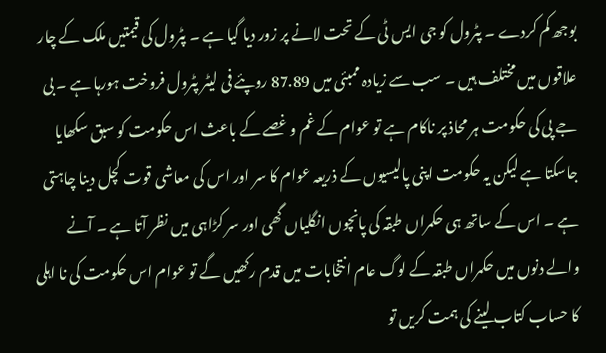بوجھ کم کردے ۔ پٹرول کو جی ایس ٹی کے تحت لانے پر زور دیا گیا ہے ۔ پٹرول کی قیمتیں ملک کے چار علاقوں میں مختلف ہیں ۔ سب سے زیادہ ممبئی میں 87.89 روپئے فی لیٹر پٹرول فروخت ہورہا ہے ۔ بی جے پی کی حکومت ہر محاذ پر ناکام ہے تو عوام کے غم و غصے کے باعث اس حکومت کو سبق سکھایا جاسکتا ہے لیکن یہ حکومت اپنی پالیسیوں کے ذریعہ عوام کا سر اور اس کی معاشی قوت کچل دینا چاہتی ہے ۔ اس کے ساتھ ہی حکمراں طبقہ کی پانچوں انگلیاں گھی اور سر کڑاہی میں نظر آتا ہے ۔ آنے والے دنوں میں حکمراں طبقہ کے لوگ عام انتخابات میں قدم رکھیں گے تو عوام اس حکومت کی نا اہلی کا حساب کتاب لینے کی ہمت کریں تو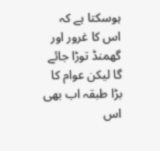ہوسکتا ہے کہ اس کا غرور اور گھمنڈ توڑا جائے گا لیکن عوام کا بڑا طبقہ اب بھی اس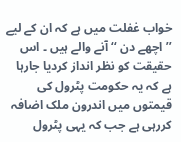خواب غفلت میں ہے کہ ان کے لیے ’’ اچھے دن ‘‘ آنے والے ہیں ۔ اس حقیقت کو نظر انداز کردیا جارہا ہے کہ یہ حکومت پٹرول کی قیمتوں میں اندرون ملک اضافہ کررہی ہے جب کہ یہی پٹرول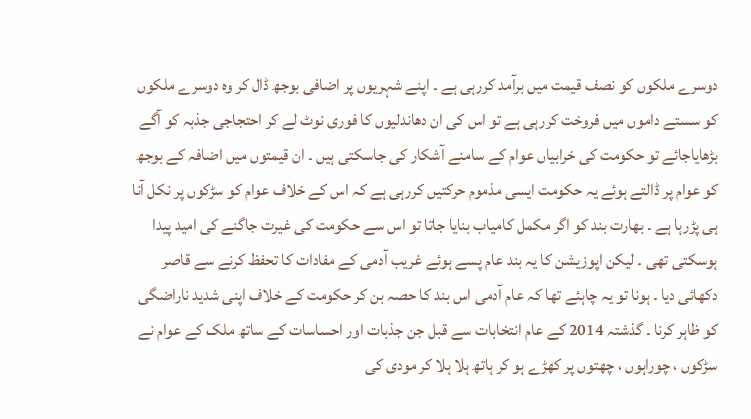دوسرے ملکوں کو نصف قیمت میں برآمد کررہی ہے ۔ اپنے شہریوں پر اضافی بوجھ ڈال کر وہ دوسرے ملکوں کو سستے داموں میں فروخت کررہی ہے تو اس کی ان دھاندلیوں کا فوری نوٹ لے کر احتجاجی جذبہ کو آگے بڑھایاجائے تو حکومت کی خرابیاں عوام کے سامنے آشکار کی جاسکتی ہیں ۔ ان قیمتوں میں اضافہ کے بوجھ کو عوام پر ڈالتے ہوئے یہ حکومت ایسی مذموم حرکتیں کررہی ہے کہ اس کے خلاف عوام کو سڑکوں پر نکل آنا ہی پڑرہا ہے ۔ بھارت بند کو اگر مکمل کامیاب بنایا جاتا تو اس سے حکومت کی غیرت جاگنے کی امید پیدا ہوسکتی تھی ۔ لیکن اپوزیشن کا یہ بند عام پسے ہوئے غریب آدمی کے مفادات کا تحفظ کرنے سے قاصر دکھائی دیا ۔ ہونا تو یہ چاہئے تھا کہ عام آدمی اس بند کا حصہ بن کر حکومت کے خلاف اپنی شدید ناراضگی کو ظاہر کرنا ۔ گذشتہ 2014 کے عام انتخابات سے قبل جن جذبات اور احساسات کے ساتھ ملک کے عوام نے سڑکوں ، چوراہوں ، چھتوں پر کھڑے ہو کر ہاتھ ہلا ہلا کر مودی کی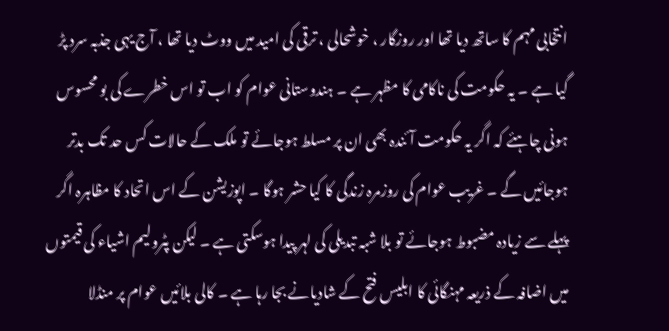انتخابی مہم کا ساتھ دیا تھا اور روزگار ، خوشحالی ، ترقی کی امید میں ووٹ دیا تھا ، آج یہی جذبہ سرد پڑ گیا ہے ۔ یہ حکومت کی ناکامی کا مظہر ہے ۔ ہندوستانی عوام کو اب تو اس خطرے کی بو محسوس ہونی چاہئے کہ اگر یہ حکومت آئندہ بھی ان پر مسلط ہوجائے تو ملک کے حالات کس حد تک بدتر ہوجائیں گے ۔ غریب عوام کی روزمرہ زندگی کا کیا حشر ہوگا ۔ اپوزیشن کے اس اتحاد کا مظاہرہ اگر پہلے سے زیادہ مضبوط ہوجائے تو بلا شبہ تبدیلی کی لہر پیدا ہوسکتی ہے ۔ لیکن پٹرولیم اشیاء کی قیمتوں میں اضافہ کے ذریعہ مہنگائی کا ابلیس فتح کے شادیانے بجا رہا ہے ۔ کالی بلائیں عوام پر منڈلا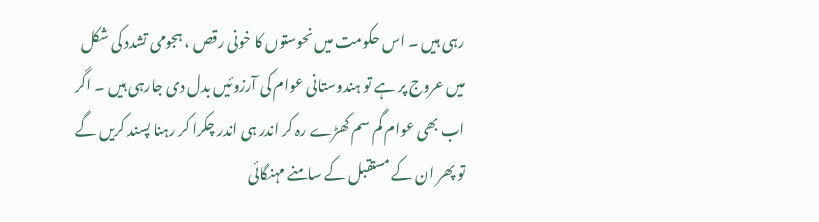رہی ہیں ۔ اس حکومت میں نحوستوں کا خونی رقص ، ہجومی تشدد کی شکل میں عروج پر ہے تو ہندوستانی عوام کی آرزوئیں بدل دی جارہی ہیں ۔ اگر اب بھی عوام گم سم کھڑے رہ کر اندر ہی اندر چکرا کر رہنا پسند کریں گے تو پھر ان کے مستقبل کے سامنے مہنگائی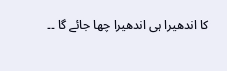کا اندھیرا ہی اندھیرا چھا جائے گا ۔۔